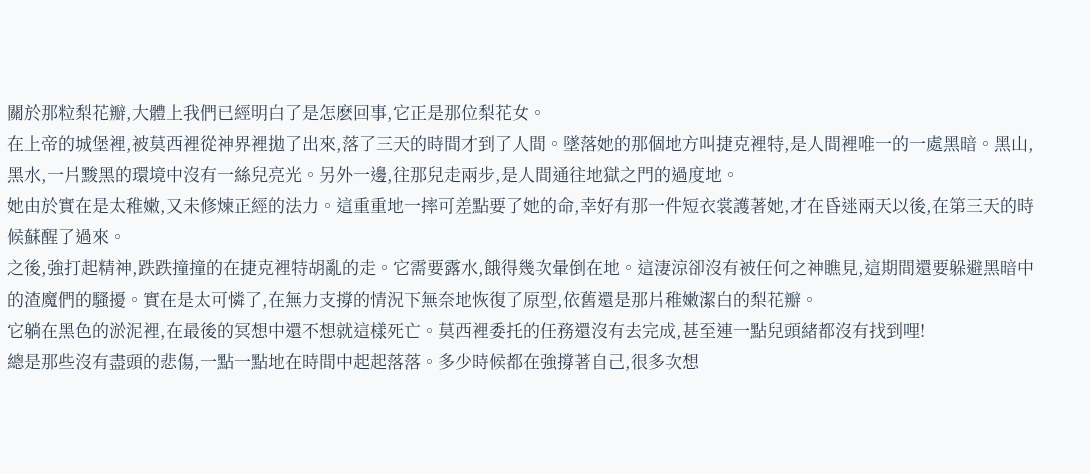關於那粒梨花瓣,大體上我們已經明白了是怎麽回事,它正是那位梨花女。
在上帝的城堡裡,被莫西裡從神界裡拋了出來,落了三天的時間才到了人間。墜落她的那個地方叫捷克裡特,是人間裡唯一的一處黑暗。黑山,黑水,一片黢黑的環境中沒有一絲兒亮光。另外一邊,往那兒走兩步,是人間通往地獄之門的過度地。
她由於實在是太稚嫩,又未修煉正經的法力。這重重地一摔可差點要了她的命,幸好有那一件短衣裳護著她,才在昏迷兩天以後,在第三天的時候蘇醒了過來。
之後,強打起精神,跌跌撞撞的在捷克裡特胡亂的走。它需要露水,餓得幾次暈倒在地。這淒涼卻沒有被任何之神瞧見,這期間還要躲避黑暗中的渣魔們的騷擾。實在是太可憐了,在無力支撐的情況下無奈地恢復了原型,依舊還是那片稚嫩潔白的梨花瓣。
它躺在黑色的淤泥裡,在最後的冥想中還不想就這樣死亡。莫西裡委托的任務還沒有去完成,甚至連一點兒頭緒都沒有找到哩!
總是那些沒有盡頭的悲傷,一點一點地在時間中起起落落。多少時候都在強撐著自己,很多次想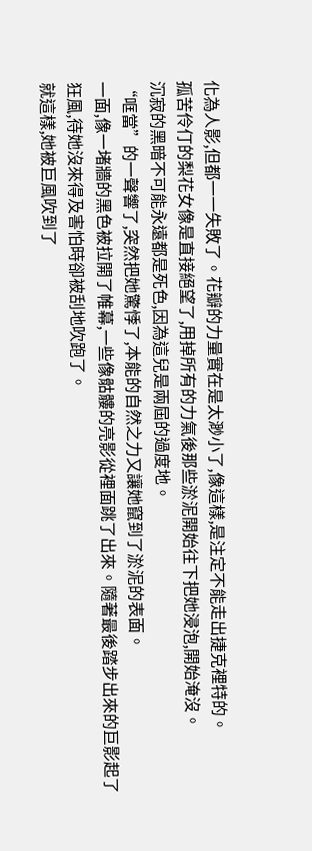化為人影,但都一一失敗了。花瓣的力量實在是太渺小了,像這樣,是注定不能走出捷克裡特的。
孤苦伶仃的梨花女像是直接絕望了,用掉所有的力氣後那些淤泥開始往下把她浸泡,開始淹沒。
沉寂的黑暗不可能永遠都是死色,因為這兒是兩屆的過度地。
“哐當”的一聲響了,突然把她驚悸了,本能的自然之力又讓她竄到了淤泥的表面。
一面,像一堵牆的黑色被拉開了帷幕,一些像骷髏的亮影從裡面跳了出來。隨著最後踏步出來的巨影起了狂風,待她沒來得及害怕時卻被刮地吹跑了。
就這樣,她被巨風吹到了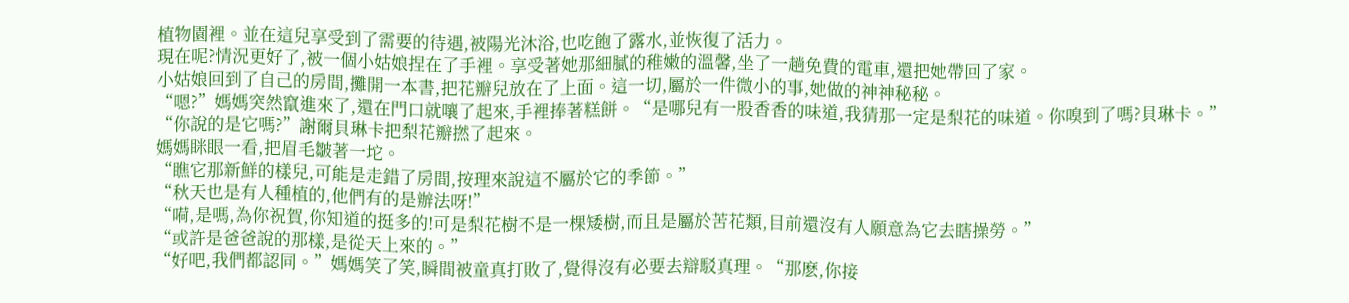植物園裡。並在這兒享受到了需要的待遇,被陽光沐浴,也吃飽了露水,並恢復了活力。
現在呢?情況更好了,被一個小姑娘捏在了手裡。享受著她那細膩的稚嫩的溫馨,坐了一趟免費的電車,還把她帶回了家。
小姑娘回到了自己的房間,攤開一本書,把花瓣兒放在了上面。這一切,屬於一件微小的事,她做的神神秘秘。
“嗯?”媽媽突然竄進來了,還在門口就嚷了起來,手裡捧著糕餅。“是哪兒有一股香香的味道,我猜那一定是梨花的味道。你嗅到了嗎?貝琳卡。”
“你說的是它嗎?”謝爾貝琳卡把梨花瓣撚了起來。
媽媽眯眼一看,把眉毛皺著一坨。
“瞧它那新鮮的樣兒,可能是走錯了房間,按理來說這不屬於它的季節。”
“秋天也是有人種植的,他們有的是辦法呀!”
“嗬,是嗎,為你祝賀,你知道的挺多的!可是梨花樹不是一棵矮樹,而且是屬於苦花類,目前還沒有人願意為它去瞎操勞。”
“或許是爸爸說的那樣,是從天上來的。”
“好吧,我們都認同。”媽媽笑了笑,瞬間被童真打敗了,覺得沒有必要去辯駁真理。“那麽,你接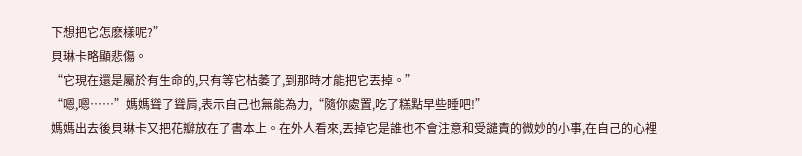下想把它怎麽樣呢?”
貝琳卡略顯悲傷。
“它現在還是屬於有生命的,只有等它枯萎了,到那時才能把它丟掉。”
“嗯,嗯……”媽媽聳了聳肩,表示自己也無能為力,“隨你處置,吃了糕點早些睡吧!”
媽媽出去後貝琳卡又把花瓣放在了書本上。在外人看來,丟掉它是誰也不會注意和受譴責的微妙的小事,在自己的心裡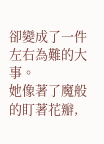卻變成了一件左右為難的大事。
她像著了魔般的盯著花瓣,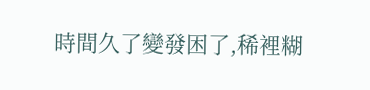時間久了變發困了,稀裡糊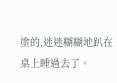塗的,迷迷糊糊地趴在桌上睡過去了。